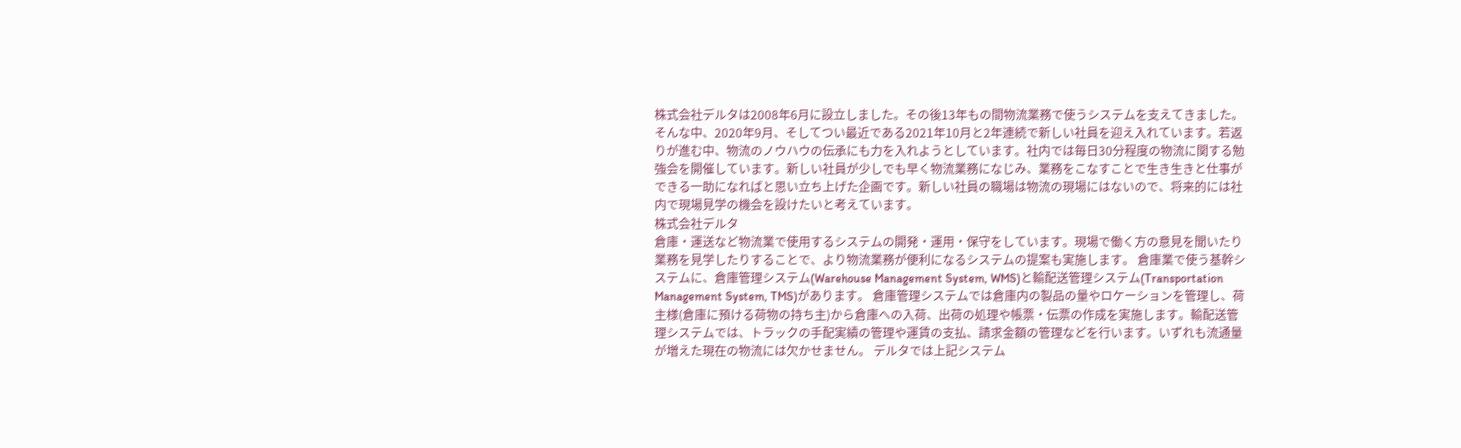株式会社デルタは2008年6月に設立しました。その後13年もの間物流業務で使うシステムを支えてきました。そんな中、2020年9月、そしてつい最近である2021年10月と2年連続で新しい社員を迎え入れています。若返りが進む中、物流のノウハウの伝承にも力を入れようとしています。社内では毎日30分程度の物流に関する勉強会を開催しています。新しい社員が少しでも早く物流業務になじみ、業務をこなすことで生き生きと仕事ができる一助になればと思い立ち上げた企画です。新しい社員の職場は物流の現場にはないので、将来的には社内で現場見学の機会を設けたいと考えています。
株式会社デルタ
倉庫・運送など物流業で使用するシステムの開発・運用・保守をしています。現場で働く方の意見を聞いたり業務を見学したりすることで、より物流業務が便利になるシステムの提案も実施します。 倉庫業で使う基幹システムに、倉庫管理システム(Warehouse Management System, WMS)と輸配送管理システム(Transportation Management System, TMS)があります。 倉庫管理システムでは倉庫内の製品の量やロケーションを管理し、荷主様(倉庫に預ける荷物の持ち主)から倉庫への入荷、出荷の処理や帳票・伝票の作成を実施します。輸配送管理システムでは、トラックの手配実績の管理や運賃の支払、請求金額の管理などを行います。いずれも流通量が増えた現在の物流には欠かせません。 デルタでは上記システム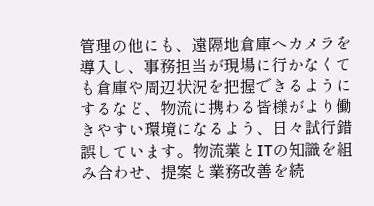管理の他にも、遠隔地倉庫へカメラを導入し、事務担当が現場に行かなくても倉庫や周辺状況を把握できるようにするなど、物流に携わる皆様がより働きやすい環境になるよう、日々試行錯誤しています。物流業とITの知識を組み合わせ、提案と業務改善を続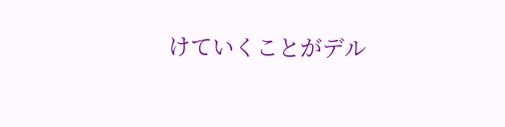けていくことがデル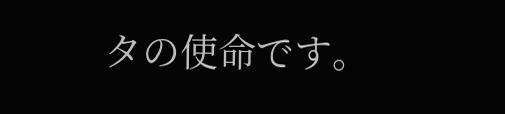タの使命です。